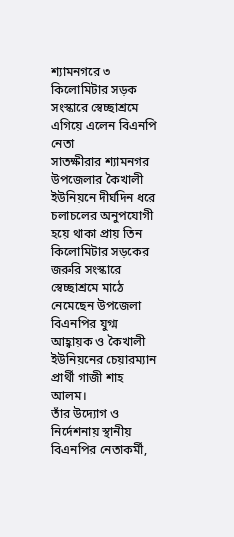শ্যামনগরে ৩ কিলোমিটার সড়ক সংস্কারে স্বেচ্ছাশ্রমে এগিয়ে এলেন বিএনপি নেতা
সাতক্ষীরার শ্যামনগর উপজেলার কৈখালী ইউনিয়নে দীর্ঘদিন ধরে চলাচলের অনুপযোগী হয়ে থাকা প্রায় তিন কিলোমিটার সড়কের জরুরি সংস্কারে স্বেচ্ছাশ্রমে মাঠে নেমেছেন উপজেলা বিএনপির যুগ্ম আহ্বায়ক ও কৈখালী ইউনিয়নের চেয়ারম্যান প্রার্থী গাজী শাহ আলম।
তাঁর উদ্যোগ ও নির্দেশনায় স্থানীয় বিএনপির নেতাকর্মী,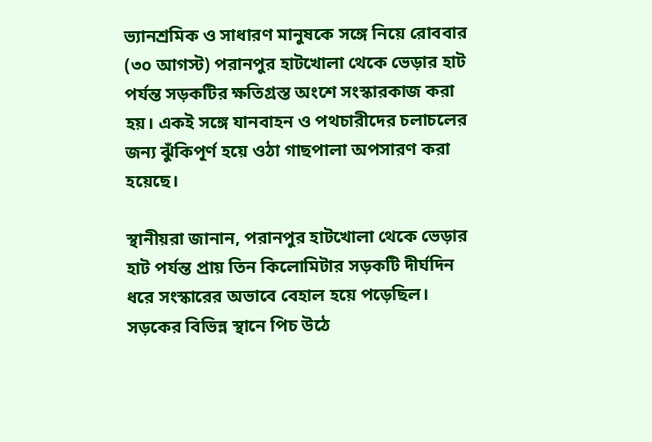ভ্যানশ্রমিক ও সাধারণ মানুষকে সঙ্গে নিয়ে রোববার (৩০ আগস্ট) পরানপুর হাটখোলা থেকে ভেড়ার হাট পর্যন্ত সড়কটির ক্ষতিগ্রস্ত অংশে সংস্কারকাজ করা হয়। একই সঙ্গে যানবাহন ও পথচারীদের চলাচলের জন্য ঝুঁকিপূর্ণ হয়ে ওঠা গাছপালা অপসারণ করা হয়েছে।

স্থানীয়রা জানান, পরানপুর হাটখোলা থেকে ভেড়ার হাট পর্যন্ত প্রায় তিন কিলোমিটার সড়কটি দীর্ঘদিন ধরে সংস্কারের অভাবে বেহাল হয়ে পড়েছিল। সড়কের বিভিন্ন স্থানে পিচ উঠে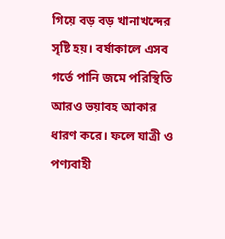গিয়ে বড় বড় খানাখন্দের সৃষ্টি হয়। বর্ষাকালে এসব গর্তে পানি জমে পরিস্থিতি আরও ভয়াবহ আকার ধারণ করে। ফলে যাত্রী ও পণ্যবাহী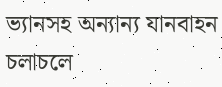ভ্যানসহ অন্যান্য যানবাহন চলাচলে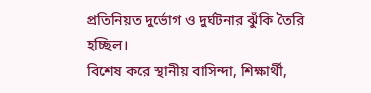প্রতিনিয়ত দুর্ভোগ ও দুর্ঘটনার ঝুঁকি তৈরি হচ্ছিল।
বিশেষ করে স্থানীয় বাসিন্দা, শিক্ষার্থী,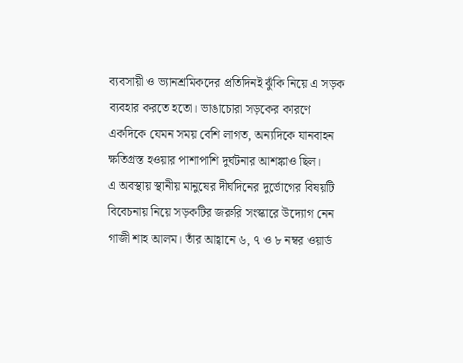ব্যবসায়ী ও ভ্যানশ্রমিকদের প্রতিদিনই ঝুঁকি নিয়ে এ সড়ক ব্যবহার করতে হতো। ভাঙাচোরা সড়কের কারণে একদিকে যেমন সময় বেশি লাগত, অন্যদিকে যানবাহন ক্ষতিগ্রস্ত হওয়ার পাশাপাশি দুর্ঘটনার আশঙ্কাও ছিল।
এ অবস্থায় স্থানীয় মানুষের দীর্ঘদিনের দুর্ভোগের বিষয়টি বিবেচনায় নিয়ে সড়কটির জরুরি সংস্কারে উদ্যোগ নেন গাজী শাহ আলম। তাঁর আহ্বানে ৬, ৭ ও ৮ নম্বর ওয়ার্ড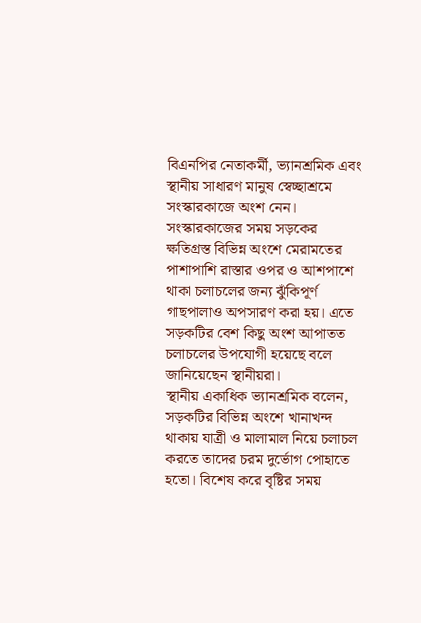বিএনপির নেতাকর্মী, ভ্যানশ্রমিক এবং স্থানীয় সাধারণ মানুষ স্বেচ্ছাশ্রমে সংস্কারকাজে অংশ নেন।
সংস্কারকাজের সময় সড়কের ক্ষতিগ্রস্ত বিভিন্ন অংশে মেরামতের পাশাপাশি রাস্তার ওপর ও আশপাশে থাকা চলাচলের জন্য ঝুঁকিপূর্ণ গাছপালাও অপসারণ করা হয়। এতে সড়কটির বেশ কিছু অংশ আপাতত চলাচলের উপযোগী হয়েছে বলে জানিয়েছেন স্থানীয়রা।
স্থানীয় একাধিক ভ্যানশ্রমিক বলেন, সড়কটির বিভিন্ন অংশে খানাখন্দ থাকায় যাত্রী ও মালামাল নিয়ে চলাচল করতে তাদের চরম দুর্ভোগ পোহাতে হতো। বিশেষ করে বৃষ্টির সময়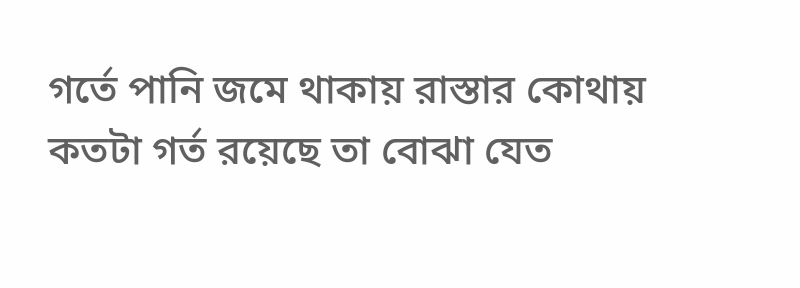গর্তে পানি জমে থাকায় রাস্তার কোথায় কতটা গর্ত রয়েছে তা বোঝা যেত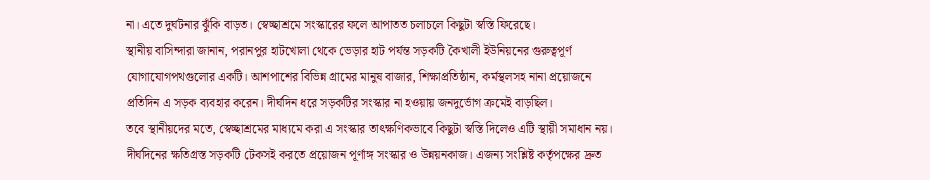না। এতে দুর্ঘটনার ঝুঁকি বাড়ত। স্বেচ্ছাশ্রমে সংস্কারের ফলে আপাতত চলাচলে কিছুটা স্বস্তি ফিরেছে।
স্থানীয় বাসিন্দারা জানান, পরানপুর হাটখোলা থেকে ভেড়ার হাট পর্যন্ত সড়কটি কৈখালী ইউনিয়নের গুরুত্বপূর্ণ যোগাযোগপথগুলোর একটি। আশপাশের বিভিন্ন গ্রামের মানুষ বাজার, শিক্ষাপ্রতিষ্ঠান, কর্মস্থলসহ নানা প্রয়োজনে প্রতিদিন এ সড়ক ব্যবহার করেন। দীর্ঘদিন ধরে সড়কটির সংস্কার না হওয়ায় জনদুর্ভোগ ক্রমেই বাড়ছিল।
তবে স্থানীয়দের মতে, স্বেচ্ছাশ্রমের মাধ্যমে করা এ সংস্কার তাৎক্ষণিকভাবে কিছুটা স্বস্তি দিলেও এটি স্থায়ী সমাধান নয়। দীর্ঘদিনের ক্ষতিগ্রস্ত সড়কটি টেকসই করতে প্রয়োজন পূর্ণাঙ্গ সংস্কার ও উন্নয়নকাজ। এজন্য সংশ্লিষ্ট কর্তৃপক্ষের দ্রুত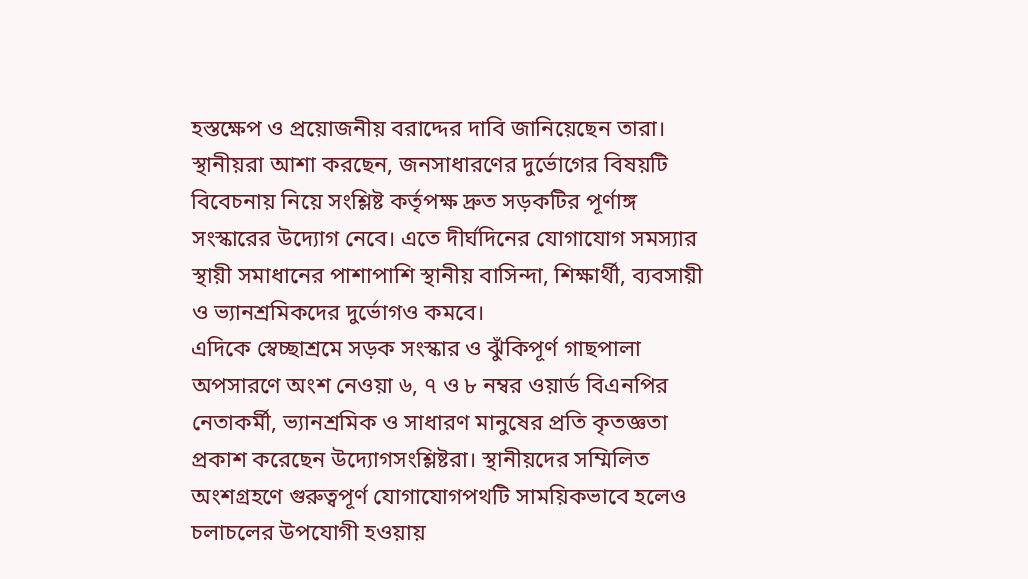হস্তক্ষেপ ও প্রয়োজনীয় বরাদ্দের দাবি জানিয়েছেন তারা।
স্থানীয়রা আশা করছেন, জনসাধারণের দুর্ভোগের বিষয়টি বিবেচনায় নিয়ে সংশ্লিষ্ট কর্তৃপক্ষ দ্রুত সড়কটির পূর্ণাঙ্গ সংস্কারের উদ্যোগ নেবে। এতে দীর্ঘদিনের যোগাযোগ সমস্যার স্থায়ী সমাধানের পাশাপাশি স্থানীয় বাসিন্দা, শিক্ষার্থী, ব্যবসায়ী ও ভ্যানশ্রমিকদের দুর্ভোগও কমবে।
এদিকে স্বেচ্ছাশ্রমে সড়ক সংস্কার ও ঝুঁকিপূর্ণ গাছপালা অপসারণে অংশ নেওয়া ৬, ৭ ও ৮ নম্বর ওয়ার্ড বিএনপির নেতাকর্মী, ভ্যানশ্রমিক ও সাধারণ মানুষের প্রতি কৃতজ্ঞতা প্রকাশ করেছেন উদ্যোগসংশ্লিষ্টরা। স্থানীয়দের সম্মিলিত অংশগ্রহণে গুরুত্বপূর্ণ যোগাযোগপথটি সাময়িকভাবে হলেও চলাচলের উপযোগী হওয়ায়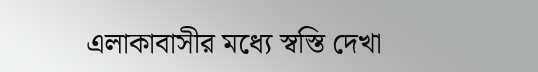এলাকাবাসীর মধ্যে স্বস্তি দেখা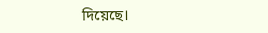দিয়েছে।